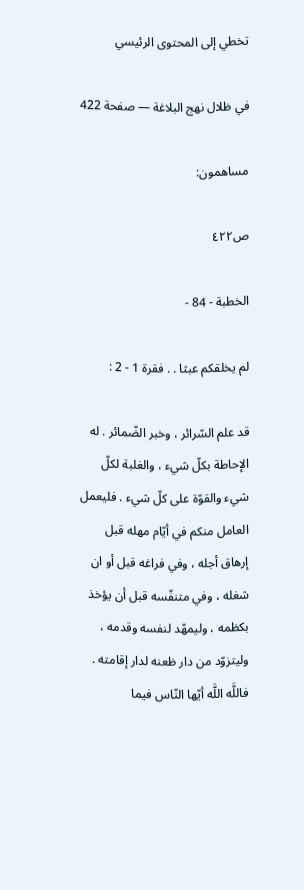تخطي إلى المحتوى الرئيسي

في ظلال نهج البلاغة — صفحة 422

مساهمون:

ص٤٢٢

الخطبة - 84 -

لم يخلقكم عبثا . . فقرة 1 - 2 :

قد علم السّرائر ، وخبر الضّمائر . له الإحاطة بكلّ شيء ، والغلبة لكلّ شيء والقوّة على كلّ شيء . فليعمل العامل منكم في أيّام مهله قبل إرهاق أجله ، وفي فراغه قبل أو ان شغله ، وفي متنفّسه قبل أن يؤخذ بكظمه ، وليمهّد لنفسه وقدمه ، وليتزوّد من دار ظعنه لدار إقامته . فاللَّه اللَّه أيّها النّاس فيما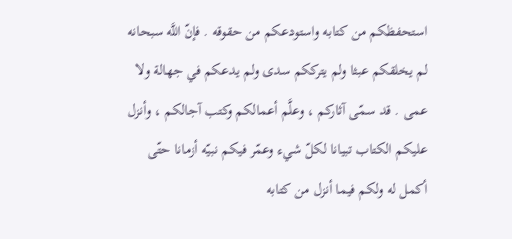استحفظكم من كتابه واستودعكم من حقوقه . فإنّ اللَّه سبحانه لم يخلقكم عبثا ولم يترككم سدى ولم يدعكم في جهالة ولا عمى . قد سمّى آثاركم ، وعلَّم أعمالكم وكتب آجالكم ، وأنزل عليكم الكتاب تبيانا لكلّ شيء وعمّر فيكم نبيّه أزمانا حتّى أكمل له ولكم فيما أنزل من كتابه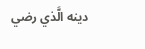دينه الَّذي رضي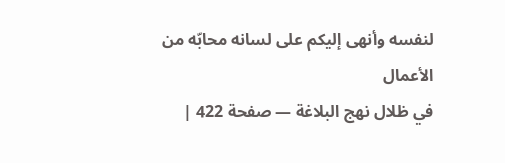لنفسه وأنهى إليكم على لسانه محابّه من الأعمال
في ظلال نهج البلاغة — صفحة 422 |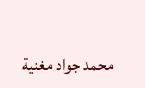محمد جواد مغنية